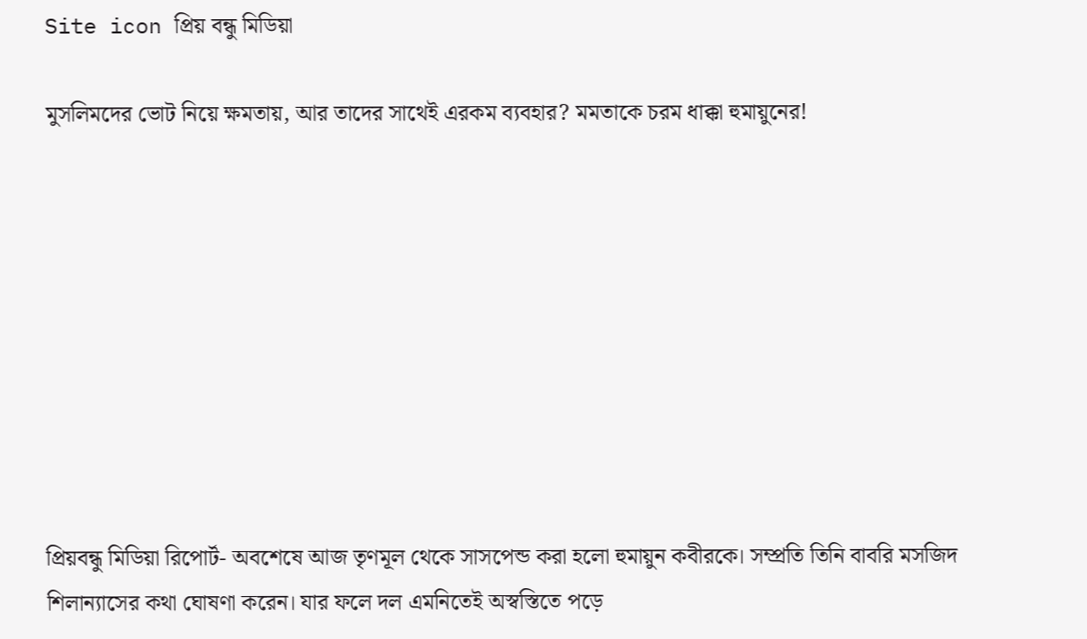Site icon প্রিয় বন্ধু মিডিয়া

মুসলিমদের ভোট নিয়ে ক্ষমতায়, আর তাদের সাথেই এরকম ব্যবহার? মমতাকে চরম ধাক্কা হুমায়ুনের!









প্রিয়বন্ধু মিডিয়া রিপোর্ট- অবশেষে আজ তৃণমূল থেকে সাসপেন্ড করা হলো হুমায়ুন কবীরকে। সম্প্রতি তিনি বাবরি মসজিদ শিলান্যাসের কথা ঘোষণা করেন। যার ফলে দল এমনিতেই অস্বস্তিতে পড়ে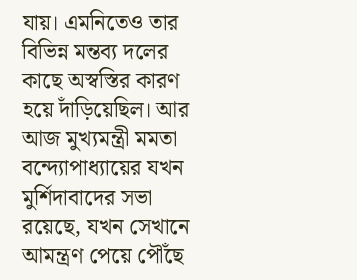যায়। এমনিতেও তার বিভিন্ন মন্তব্য দলের কাছে অস্বস্তির কারণ হয়ে দাঁড়িয়েছিল। আর আজ মুখ্যমন্ত্রী মমতা বন্দ্যোপাধ্যায়ের যখন মুর্শিদাবাদের সভা রয়েছে, যখন সেখানে আমন্ত্রণ পেয়ে পৌঁছে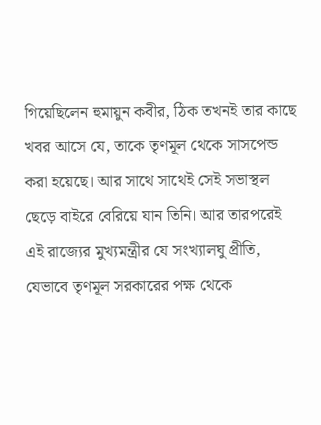গিয়েছিলেন হুমায়ুন কবীর, ঠিক তখনই তার কাছে খবর আসে যে, তাকে তৃণমূল থেকে সাসপেন্ড করা হয়েছে। আর সাথে সাথেই সেই সভাস্থল ছেড়ে বাইরে বেরিয়ে যান তিনি। আর তারপরেই এই রাজ্যের মুখ্যমন্ত্রীর যে সংখ্যালঘু প্রীতি, যেভাবে তৃণমূল সরকারের পক্ষ থেকে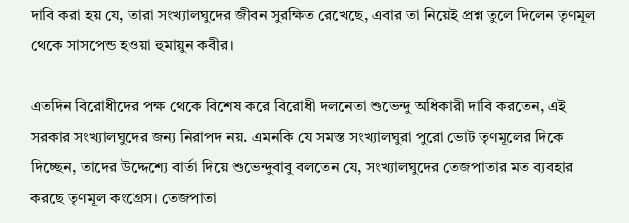দাবি করা হয় যে, তারা সংখ্যালঘুদের জীবন সুরক্ষিত রেখেছে, এবার তা নিয়েই প্রশ্ন তুলে দিলেন তৃণমূল থেকে সাসপেন্ড হওয়া হুমায়ুন কবীর।

এতদিন বিরোধীদের পক্ষ থেকে বিশেষ করে বিরোধী দলনেতা শুভেন্দু অধিকারী দাবি করতেন, এই সরকার সংখ্যালঘুদের জন্য নিরাপদ নয়. এমনকি যে সমস্ত সংখ্যালঘুরা পুরো ভোট তৃণমূলের দিকে দিচ্ছেন, তাদের উদ্দেশ্যে বার্তা দিয়ে শুভেন্দুবাবু বলতেন যে, সংখ্যালঘুদের তেজপাতার মত ব্যবহার করছে তৃণমূল কংগ্রেস। তেজপাতা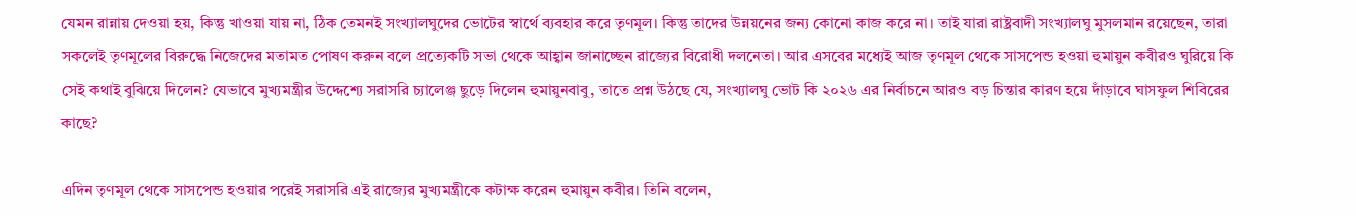যেমন রান্নায় দেওয়া হয়, কিন্তু খাওয়া যায় না, ঠিক তেমনই সংখ্যালঘুদের ভোটের স্বার্থে ব্যবহার করে তৃণমূল। কিন্তু তাদের উন্নয়নের জন্য কোনো কাজ করে না। তাই যারা রাষ্ট্রবাদী সংখ্যালঘু মুসলমান রয়েছেন, তারা সকলেই তৃণমূলের বিরুদ্ধে নিজেদের মতামত পোষণ করুন বলে প্রত্যেকটি সভা থেকে আহ্বান জানাচ্ছেন রাজ্যের বিরোধী দলনেতা। আর এসবের মধ্যেই আজ তৃণমূল থেকে সাসপেন্ড হওয়া হুমায়ুন কবীরও ঘুরিয়ে কি সেই কথাই বুঝিয়ে দিলেন? যেভাবে মুখ্যমন্ত্রীর উদ্দেশ্যে সরাসরি চ্যালেঞ্জ ছুড়ে দিলেন হুমায়ুনবাবু, তাতে প্রশ্ন উঠছে যে, সংখ্যালঘু ভোট কি ২০২৬ এর নির্বাচনে আরও বড় চিন্তার কারণ হয়ে দাঁড়াবে ঘাসফুল শিবিরের কাছে?

এদিন তৃণমূল থেকে সাসপেন্ড হওয়ার পরেই সরাসরি এই রাজ্যের মুখ্যমন্ত্রীকে কটাক্ষ করেন হুমায়ুন কবীর। তিনি বলেন,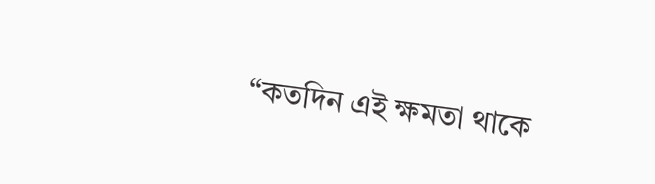“কতদিন এই ক্ষমতা থাকে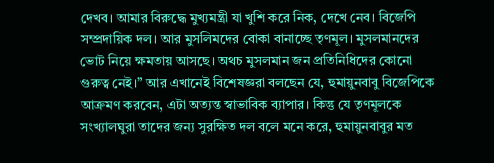দেখব। আমার বিরুদ্ধে মুখ্যমন্ত্রী যা খুশি করে নিক, দেখে নেব। বিজেপি সম্প্রদায়িক দল। আর মুসলিমদের বোকা বানাচ্ছে তৃণমূল। মুসলমানদের ভোট নিয়ে ক্ষমতায় আসছে। অথচ মুসলমান জন প্রতিনিধিদের কোনো গুরুত্ব নেই।” আর এখানেই বিশেষজ্ঞরা বলছেন যে, হুমায়ুনবাবু বিজেপিকে আক্রমণ করবেন, এটা অত্যন্ত স্বাভাবিক ব্যাপার। কিন্তু যে তৃণমূলকে সংখ্যালঘুরা তাদের জন্য সুরক্ষিত দল বলে মনে করে, হুমায়ুনবাবুর মত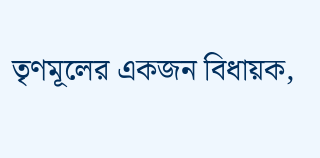তৃণমূলের একজন বিধায়ক,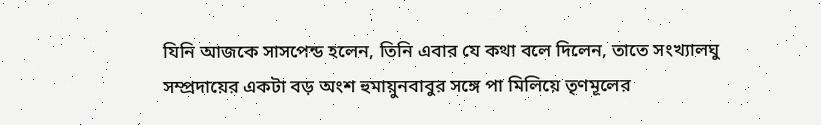যিনি আজকে সাসপেন্ড হলেন, তিনি এবার যে কথা বলে দিলেন, তাতে সংখ্যালঘু সম্প্রদায়ের একটা বড় অংশ হুমায়ুনবাবুর সঙ্গে পা মিলিয়ে তৃণমূলের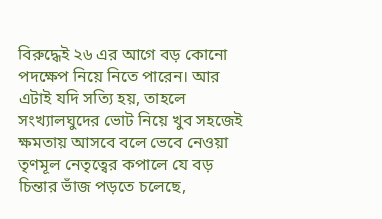বিরুদ্ধেই ২৬ এর আগে বড় কোনো পদক্ষেপ নিয়ে নিতে পারেন। আর এটাই যদি সত্যি হয়, তাহলে সংখ্যালঘুদের ভোট নিয়ে খুব সহজেই ক্ষমতায় আসবে বলে ভেবে নেওয়া তৃণমূল নেতৃত্বের কপালে যে বড় চিন্তার ভাঁজ পড়তে চলেছে,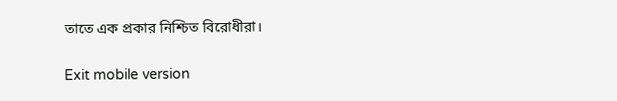তাতে এক প্রকার নিশ্চিত বিরোধীরা।

Exit mobile version